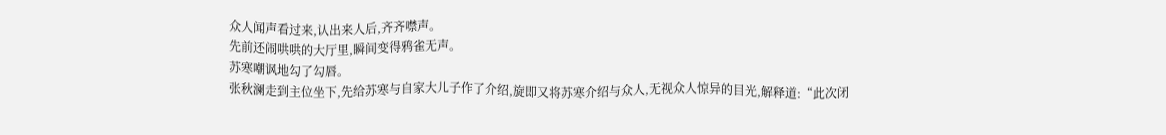众人闻声看过来,认出来人后,齐齐噤声。
先前还闹哄哄的大厅里,瞬间变得鸦雀无声。
苏寒嘲讽地勾了勾唇。
张秋澜走到主位坐下,先给苏寒与自家大儿子作了介绍,旋即又将苏寒介绍与众人,无视众人惊异的目光,解释道:“此次闭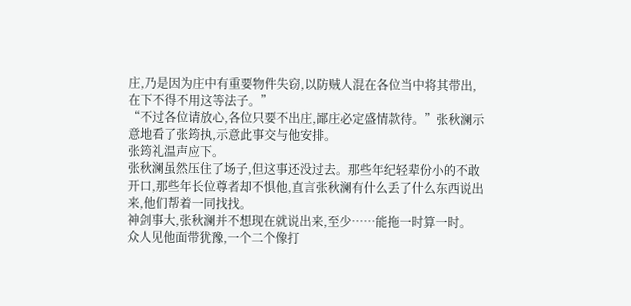庄,乃是因为庄中有重要物件失窃,以防贼人混在各位当中将其带出,在下不得不用这等法子。”
“不过各位请放心,各位只要不出庄,鄙庄必定盛情款待。”张秋澜示意地看了张筠执,示意此事交与他安排。
张筠礼温声应下。
张秋澜虽然压住了场子,但这事还没过去。那些年纪轻辈份小的不敢开口,那些年长位尊者却不惧他,直言张秋澜有什么丢了什么东西说出来,他们帮着一同找找。
神剑事大,张秋澜并不想现在就说出来,至少……能拖一时算一时。
众人见他面带犹豫,一个二个像打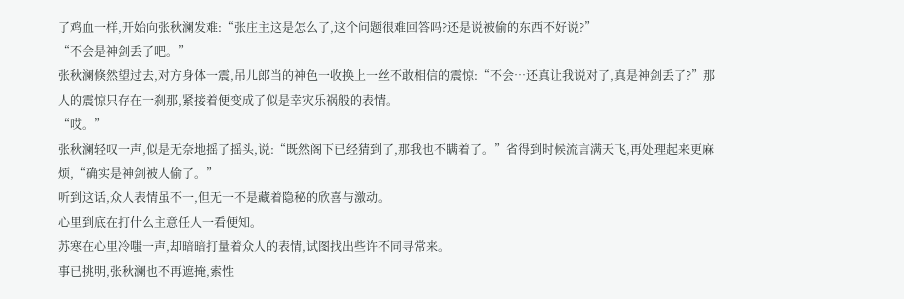了鸡血一样,开始向张秋澜发难:“张庄主这是怎么了,这个问题很难回答吗?还是说被偷的东西不好说?”
“不会是神剑丢了吧。”
张秋澜倏然望过去,对方身体一震,吊儿郎当的神色一收换上一丝不敢相信的震惊:“不会…还真让我说对了,真是神剑丢了?”那人的震惊只存在一刹那,紧接着便变成了似是幸灾乐祸般的表情。
“哎。”
张秋澜轻叹一声,似是无奈地摇了摇头,说:“既然阁下已经猜到了,那我也不瞒着了。”省得到时候流言满天飞,再处理起来更麻烦,“确实是神剑被人偷了。”
听到这话,众人表情虽不一,但无一不是藏着隐秘的欣喜与激动。
心里到底在打什么主意任人一看便知。
苏寒在心里冷嗤一声,却暗暗打量着众人的表情,试图找出些许不同寻常来。
事已挑明,张秋澜也不再遮掩,索性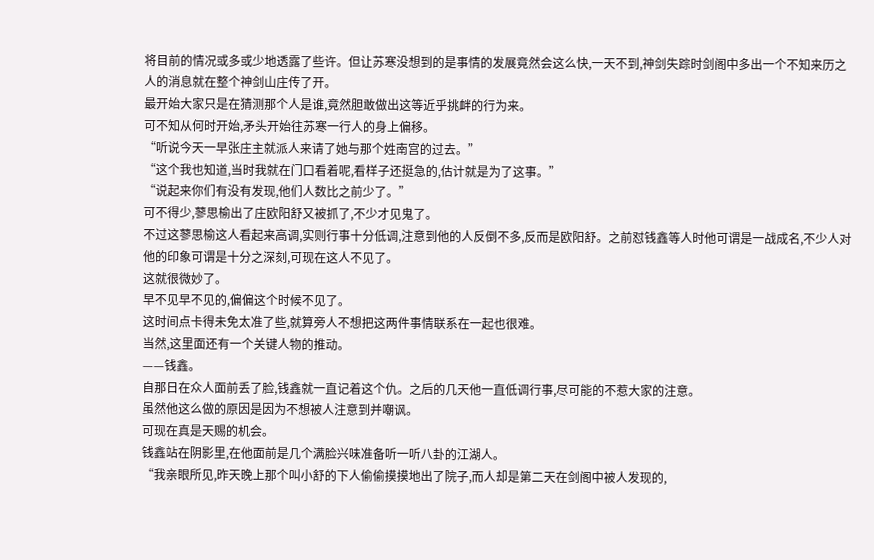将目前的情况或多或少地透露了些许。但让苏寒没想到的是事情的发展竟然会这么快,一天不到,神剑失踪时剑阁中多出一个不知来历之人的消息就在整个神剑山庄传了开。
最开始大家只是在猜测那个人是谁,竟然胆敢做出这等近乎挑衅的行为来。
可不知从何时开始,矛头开始往苏寒一行人的身上偏移。
“听说今天一早张庄主就派人来请了她与那个姓南宫的过去。”
“这个我也知道,当时我就在门口看着呢,看样子还挺急的,估计就是为了这事。”
“说起来你们有没有发现,他们人数比之前少了。”
可不得少,蓼思榆出了庄欧阳舒又被抓了,不少才见鬼了。
不过这蓼思榆这人看起来高调,实则行事十分低调,注意到他的人反倒不多,反而是欧阳舒。之前怼钱鑫等人时他可谓是一战成名,不少人对他的印象可谓是十分之深刻,可现在这人不见了。
这就很微妙了。
早不见早不见的,偏偏这个时候不见了。
这时间点卡得未免太准了些,就算旁人不想把这两件事情联系在一起也很难。
当然,这里面还有一个关键人物的推动。
——钱鑫。
自那日在众人面前丢了脸,钱鑫就一直记着这个仇。之后的几天他一直低调行事,尽可能的不惹大家的注意。
虽然他这么做的原因是因为不想被人注意到并嘲讽。
可现在真是天赐的机会。
钱鑫站在阴影里,在他面前是几个满脸兴味准备听一听八卦的江湖人。
“我亲眼所见,昨天晚上那个叫小舒的下人偷偷摸摸地出了院子,而人却是第二天在剑阁中被人发现的,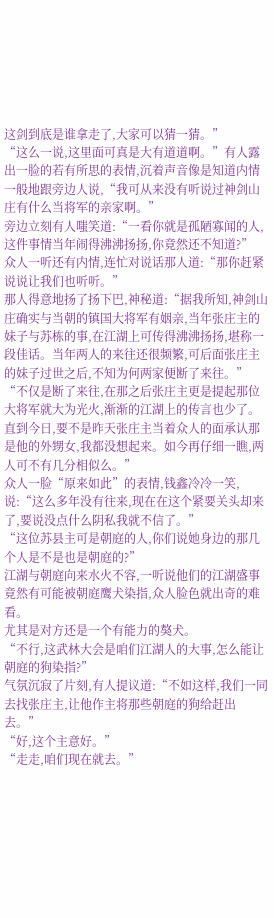这剑到底是谁拿走了,大家可以猜一猜。”
“这么一说,这里面可真是大有道道啊。”有人露出一脸的若有所思的表情,沉着声音像是知道内情一般地跟旁边人说,“我可从来没有听说过神剑山庄有什么当将军的亲家啊。”
旁边立刻有人嗤笑道:“一看你就是孤陋寡闻的人,这件事情当年闹得沸沸扬扬,你竟然还不知道?”
众人一听还有内情,连忙对说话那人道:“那你赶紧说说让我们也听听。”
那人得意地扬了扬下巴,神秘道:“据我所知,神剑山庄确实与当朝的镇国大将军有姻亲,当年张庄主的妹子与苏栋的事,在江湖上可传得沸沸扬扬,堪称一段佳话。当年两人的来往还很频繁,可后面张庄主的妹子过世之后,不知为何两家便断了来往。”
“不仅是断了来往,在那之后张庄主更是提起那位大将军就大为光火,渐渐的江湖上的传言也少了。直到今日,要不是昨天张庄主当着众人的面承认那是他的外甥女,我都没想起来。如今再仔细一瞧,两人可不有几分相似么。”
众人一脸“原来如此”的表情,钱鑫冷冷一笑,说:“这么多年没有往来,现在在这个紧要关头却来了,要说没点什么阴私我就不信了。”
“这位苏县主可是朝庭的人,你们说她身边的那几个人是不是也是朝庭的?”
江湖与朝庭向来水火不容,一听说他们的江湖盛事竟然有可能被朝庭鹰犬染指,众人脸色就出奇的难看。
尤其是对方还是一个有能力的獒犬。
“不行,这武林大会是咱们江湖人的大事,怎么能让朝庭的狗染指?”
气氛沉寂了片刻,有人提议道:“不如这样,我们一同去找张庄主,让他作主将那些朝庭的狗给赶出去。”
“好,这个主意好。”
“走走,咱们现在就去。”